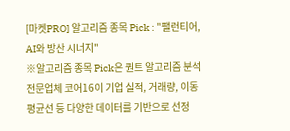[마켓PRO] 알고리즘 종목 Pick : "팰런티어, AI와 방산 시너지"
※알고리즘 종목 Pick은 퀀트 알고리즘 분석 전문업체 코어16이 기업 실적, 거래량, 이동평균선 등 다양한 데이터를 기반으로 선정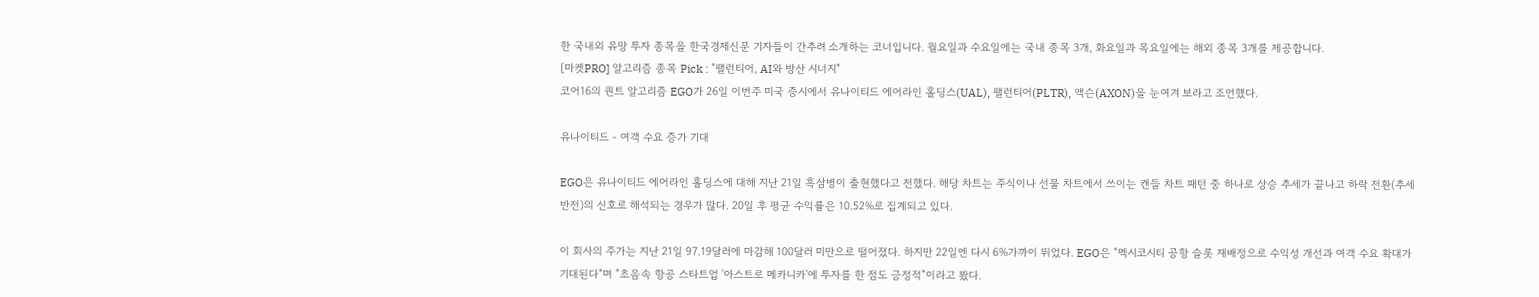한 국내외 유망 투자 종목을 한국경제신문 기자들이 간추려 소개하는 코너입니다. 월요일과 수요일에는 국내 종목 3개, 화요일과 목요일에는 해외 종목 3개를 제공합니다.
[마켓PRO] 알고리즘 종목 Pick : "팰런티어, AI와 방산 시너지"
코어16의 퀀트 알고리즘 EGO가 26일 이번주 미국 증시에서 유나이티드 에어라인 홀딩스(UAL), 팰런티어(PLTR), 액슨(AXON)을 눈여겨 보라고 조언했다.

유나이티드 - 여객 수요 증가 기대

EGO은 유나이티드 에어라인 홀딩스에 대해 지난 21일 흑삼병이 출현했다고 전했다. 해당 차트는 주식이나 선물 차트에서 쓰이는 캔들 차트 패턴 중 하나로 상승 추세가 끝나고 하락 전환(추세 반전)의 신호로 해석되는 경우가 많다. 20일 후 평균 수익률은 10.52%로 집계되고 있다.

이 회사의 주가는 지난 21일 97.19달러에 마감해 100달러 미만으로 떨어졌다. 하지만 22일엔 다시 6%가까이 뛰었다. EGO은 "멕시코시티 공항 슬롯 재배정으로 수익성 개선과 여객 수요 확대가 기대된다"며 "초음속 항공 스타트업 '아스트로 메카니카'에 투자를 한 점도 긍정적"이라고 봤다.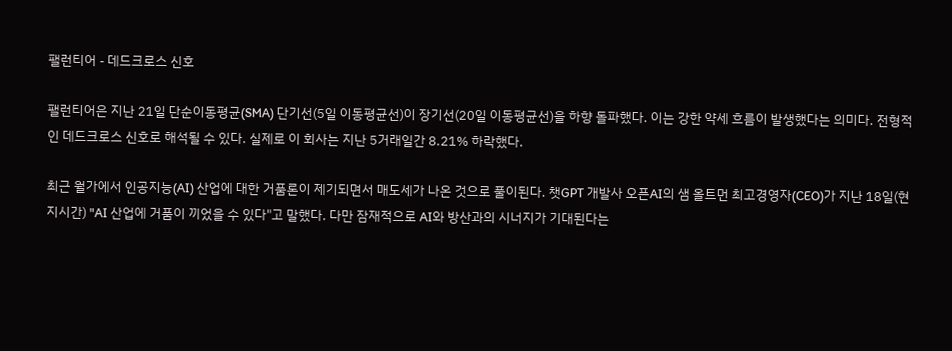팰런티어 - 데드크로스 신호

팰런티어은 지난 21일 단순이동평균(SMA) 단기선(5일 이동평균선)이 장기선(20일 이동평균선)을 하향 돌파했다. 이는 강한 약세 흐름이 발생했다는 의미다. 전형적인 데드크로스 신호로 해석될 수 있다. 실제로 이 회사는 지난 5거래일간 8.21% 하락했다.

최근 월가에서 인공지능(AI) 산업에 대한 거품론이 제기되면서 매도세가 나온 것으로 풀이된다. 챗GPT 개발사 오픈AI의 샘 올트먼 최고경영자(CEO)가 지난 18일(현지시간) "AI 산업에 거품이 끼었을 수 있다"고 말했다. 다만 잠재적으로 AI와 방산과의 시너지가 기대된다는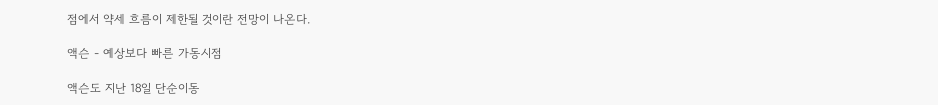점에서 약세 흐름이 제한될 것이란 전망이 나온다.

액슨 - 예상보다 빠른 가동시점

액슨도 지난 18일 단순이동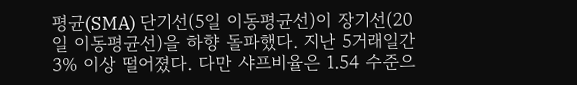평균(SMA) 단기선(5일 이동평균선)이 장기선(20일 이동평균선)을 하향 돌파했다. 지난 5거래일간 3% 이상 떨어졌다. 다만 샤프비율은 1.54 수준으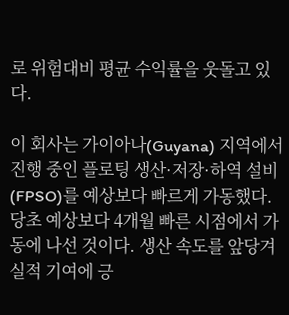로 위험대비 평균 수익률을 웃돌고 있다.

이 회사는 가이아나(Guyana) 지역에서 진행 중인 플로팅 생산·저장·하역 설비(FPSO)를 예상보다 빠르게 가동했다. 당초 예상보다 4개월 빠른 시점에서 가동에 나선 것이다. 생산 속도를 앞당겨 실적 기여에 긍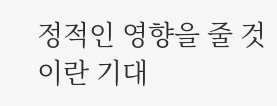정적인 영향을 줄 것이란 기대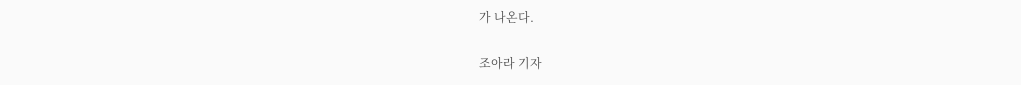가 나온다.

조아라 기자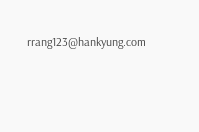rrang123@hankyung.com